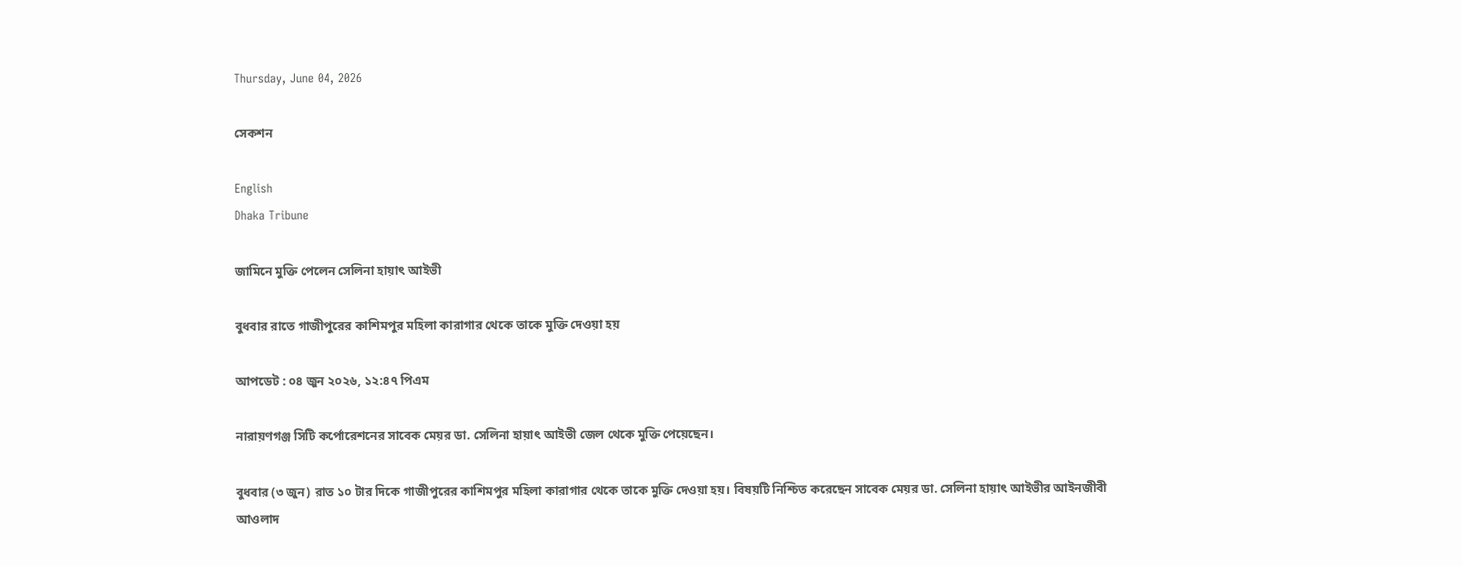Thursday, June 04, 2026

সেকশন

English
Dhaka Tribune

জামিনে মুক্তি পেলেন সেলিনা হায়াৎ আইভী

বুধবার রাতে গাজীপুরের কাশিমপুর মহিলা কারাগার থেকে তাকে মুক্তি দেওয়া হয়

আপডেট : ০৪ জুন ২০২৬, ১২:৪৭ পিএম

নারায়ণগঞ্জ সিটি কর্পোরেশনের সাবেক মেয়র ডা. সেলিনা হায়াৎ আইভী জেল থেকে মুক্তি পেয়েছেন।

বুধবার (৩ জুন) রাত ১০ টার দিকে গাজীপুরের কাশিমপুর মহিলা কারাগার থেকে তাকে মুক্তি দেওয়া হয়। বিষয়টি নিশ্চিত করেছেন সাবেক মেয়র ডা. সেলিনা হায়াৎ আইভীর আইনজীবী আওলাদ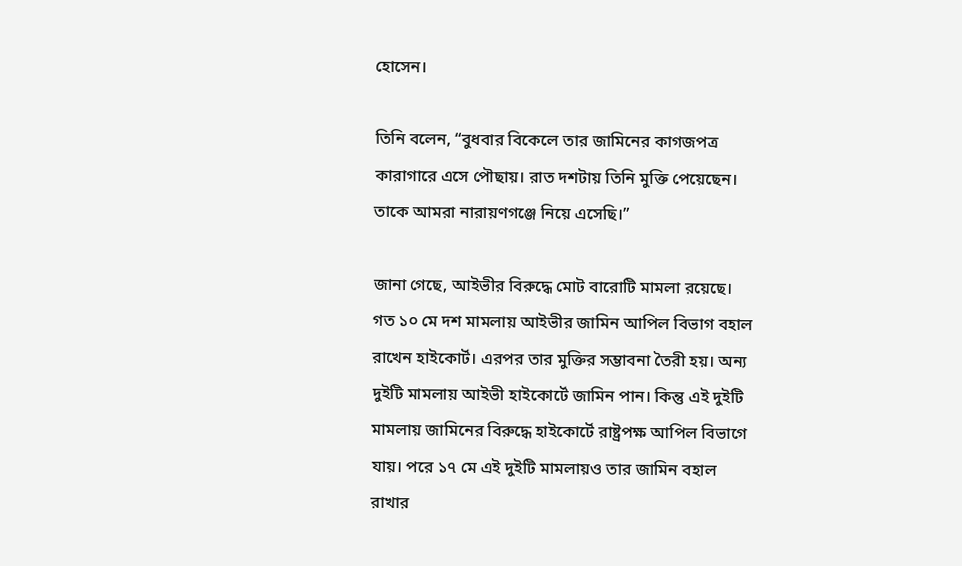হোসেন।

তিনি বলেন, “বুধবার বিকেলে তার জামিনের কাগজপত্র কারাগারে এসে পৌছায়। রাত দশটায় তিনি মুক্তি পেয়েছেন। তাকে আমরা নারায়ণগঞ্জে নিয়ে এসেছি।”

জানা গেছে, আইভীর বিরুদ্ধে মোট বারোটি মামলা রয়েছে। গত ১০ মে দশ মামলায় আইভীর জামিন আপিল বিভাগ বহাল রাখেন হাইকোর্ট। এরপর তার মুক্তির সম্ভাবনা তৈরী হয়। অন্য দুইটি মামলায় আইভী হাইকোর্টে জামিন পান। কিন্তু এই দুইটি মামলায় জামিনের বিরুদ্ধে হাইকোর্টে রাষ্ট্রপক্ষ আপিল বিভাগে যায়। পরে ১৭ মে এই দুইটি মামলায়ও তার জামিন বহাল রাখার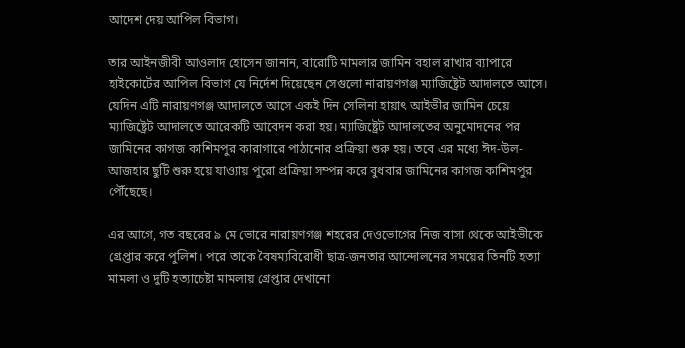আদেশ দেয় আপিল বিভাগ।

তার আইনজীবী আওলাদ হোসেন জানান, বারোটি মামলার জামিন বহাল রাখার ব্যাপারে হাইকোর্টের আপিল বিভাগ যে নির্দেশ দিয়েছেন সেগুলো নারায়ণগঞ্জ ম্যাজিষ্ট্রেট আদালতে আসে। যেদিন এটি নারায়ণগঞ্জ আদালতে আসে একই দিন সেলিনা হায়াৎ আইভীর জামিন চেয়ে ম্যাজিষ্ট্রেট আদালতে আরেকটি আবেদন করা হয়। ম্যাজিষ্ট্রেট আদালতের অনুমোদনের পর জামিনের কাগজ কাশিমপুর কারাগারে পাঠানোর প্রক্রিয়া শুরু হয়। তবে এর মধ্যে ঈদ-উল-আজহার ছুটি শুরু হয়ে যাও্যায় পুরো প্রক্রিয়া সম্পন্ন করে বুধবার জামিনের কাগজ কাশিমপুর পৌঁছেছে।

এর আগে, গত বছরের ৯ মে ভোরে নারায়ণগঞ্জ শহরের দেওভোগের নিজ বাসা থেকে আইভীকে গ্রেপ্তার করে পুলিশ। পরে তাকে বৈষম্যবিরোধী ছাত্র-জনতার আন্দোলনের সময়ের তিনটি হত্যা মামলা ও দুটি হত্যাচেষ্টা মামলায় গ্রেপ্তার দেখানো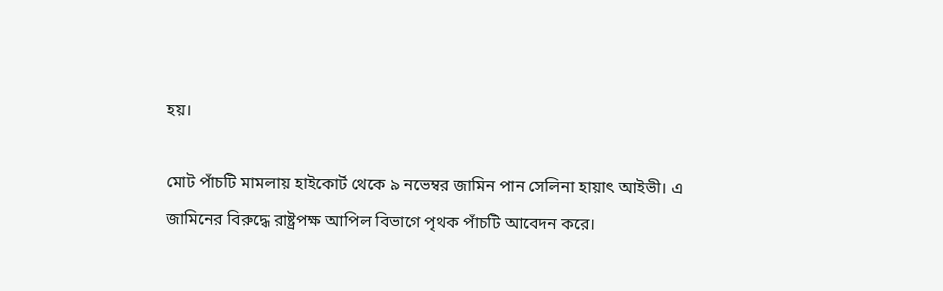হয়।

মোট পাঁচটি মামলায় হাইকোর্ট থেকে ৯ নভেম্বর জামিন পান সেলিনা হায়াৎ আইভী। এ জামিনের বিরুদ্ধে রাষ্ট্রপক্ষ আপিল বিভাগে পৃথক পাঁচটি আবেদন করে।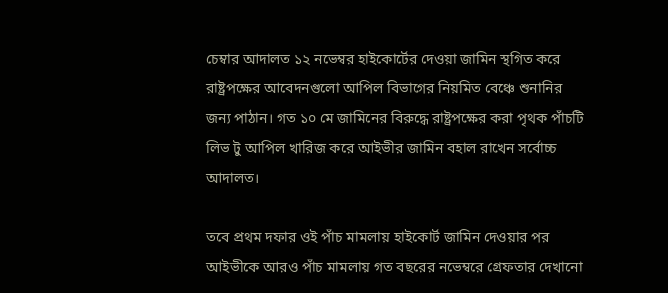চেম্বার আদালত ১২ নভেম্বর হাইকোর্টের দেওয়া জামিন স্থগিত করে রাষ্ট্রপক্ষের আবেদনগুলো আপিল বিভাগের নিয়মিত বেঞ্চে শুনানির জন্য পাঠান। গত ১০ মে জামিনের বিরুদ্ধে রাষ্ট্রপক্ষের করা পৃথক পাঁচটি লিভ টু আপিল খারিজ করে আইভীর জামিন বহাল রাখেন সর্বোচ্চ আদালত।

তবে প্রথম দফার ওই পাঁচ মামলায় হাইকোর্ট জামিন দেওয়ার পর আইভীকে আরও পাঁচ মামলায় গত বছরের নভেম্বরে গ্রেফতার দেখানো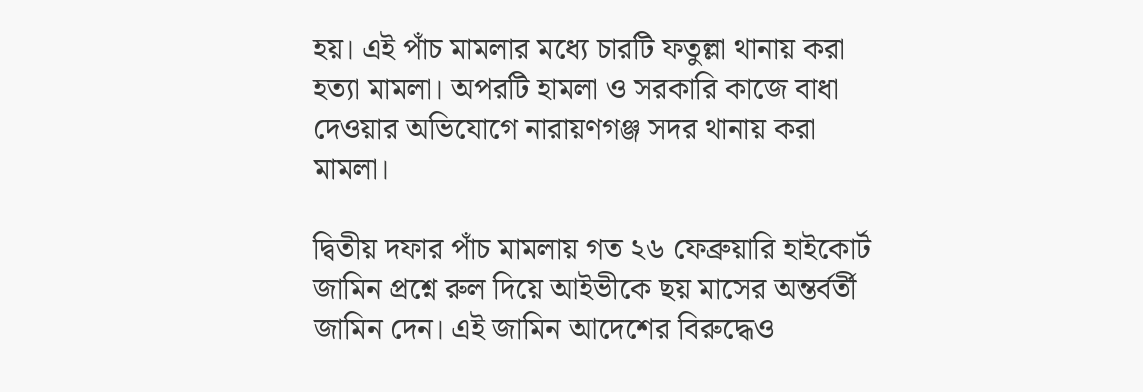হয়। এই পাঁচ মামলার মধ্যে চারটি ফতুল্লা থানায় করা হত্যা মামলা। অপরটি হামলা ও সরকারি কাজে বাধা দেওয়ার অভিযোগে নারায়ণগঞ্জ সদর থানায় করা মামলা।

দ্বিতীয় দফার পাঁচ মামলায় গত ২৬ ফেব্রুয়ারি হাইকোর্ট জামিন প্রশ্নে রুল দিয়ে আইভীকে ছয় মাসের অন্তর্বর্তী জামিন দেন। এই জামিন আদেশের বিরুদ্ধেও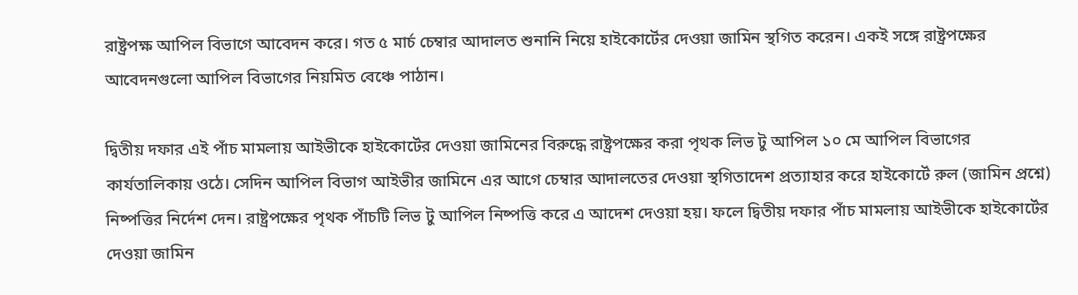রাষ্ট্রপক্ষ আপিল বিভাগে আবেদন করে। গত ৫ মার্চ চেম্বার আদালত শুনানি নিয়ে হাইকোর্টের দেওয়া জামিন স্থগিত করেন। একই সঙ্গে রাষ্ট্রপক্ষের আবেদনগুলো আপিল বিভাগের নিয়মিত বেঞ্চে পাঠান।

দ্বিতীয় দফার এই পাঁচ মামলায় আইভীকে হাইকোর্টের দেওয়া জামিনের বিরুদ্ধে রাষ্ট্রপক্ষের করা পৃথক লিভ টু আপিল ১০ মে আপিল বিভাগের কার্যতালিকায় ওঠে। সেদিন আপিল বিভাগ আইভীর জামিনে এর আগে চেম্বার আদালতের দেওয়া স্থগিতাদেশ প্রত্যাহার করে হাইকোর্টে রুল (জামিন প্রশ্নে) নিষ্পত্তির নির্দেশ দেন। রাষ্ট্রপক্ষের পৃথক পাঁচটি লিভ টু আপিল নিষ্পত্তি করে এ আদেশ দেওয়া হয়। ফলে দ্বিতীয় দফার পাঁচ মামলায় আইভীকে হাইকোর্টের দেওয়া জামিন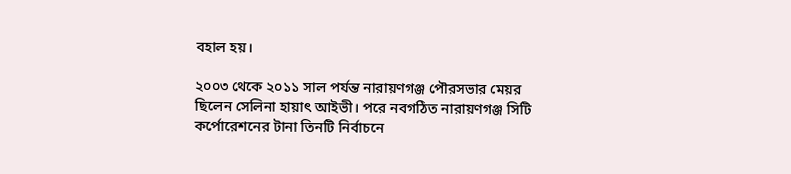বহাল হয়।

২০০৩ থেকে ২০১১ সাল পর্যন্ত নারায়ণগঞ্জ পৌরসভার মেয়র ছিলেন সেলিনা হায়াৎ আইভী। পরে নবগঠিত নারায়ণগঞ্জ সিটি কর্পোরেশনের টানা তিনটি নির্বাচনে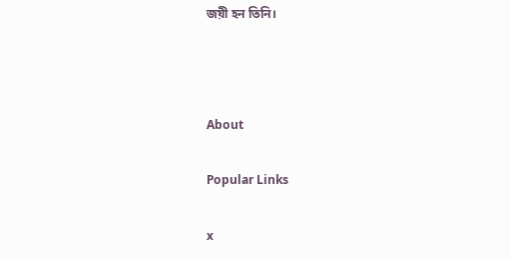জয়ী হন তিনি।



About

Popular Links

x